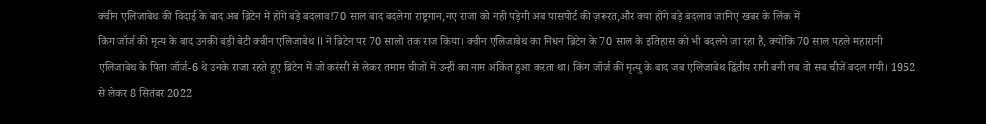क्वीन एलिजाबेथ की विदाई के बाद अब ब्रिटेन में होंगे बड़े बदलाव!70 साल बाद बदलेगा राष्ट्रगान,नए राजा को नही पड़ेगी अब पासपोर्ट की ज़रूरत,और क्या होंगे बड़े बदलाव जानिए खबर के लिंक में
किंग जॉर्ज की मृत्य के बाद उनकी बड़ी बेटी क्वीन एलिजाबेथ II ने ब्रिटेन पर 70 सालो तक राज किया। क्वीन एलिजाबेथ का निधन ब्रिटेन के 70 साल के इतिहास को भी बदलने जा रहा है, क्योंकि 70 साल पहले महारानी एलिजाबेथ के पिता जॉर्ज-6 थे उनके राजा रहते हुए ब्रिटेन में जो करंसी से लेकर तमाम चीजों में उन्हीं का नाम अंकित हुआ करता था। किंग जॉर्ज की मृत्यु के बाद जब एलिजाबेथ द्वितीय रानी बनी तब वो सब चीजें बदल गयी। 1952 से लेकर 8 सितंबर 2022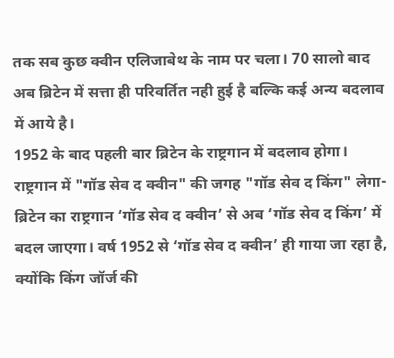तक सब कुछ क्वीन एलिजाबेथ के नाम पर चला। 70 सालो बाद अब ब्रिटेन में सत्ता ही परिवर्तित नही हुई है बल्कि कई अन्य बदलाव में आये है।
1952 के बाद पहली बार ब्रिटेन के राष्ट्रगान में बदलाव होगा।
राष्ट्रगान में "गॉड सेव द क्वीन" की जगह "गॉड सेव द किंग" लेगा-
ब्रिटेन का राष्ट्रगान ‘गॉड सेव द क्वीन’ से अब ‘गॉड सेव द किंग’ में बदल जाएगा। वर्ष 1952 से ‘गॉड सेव द क्वीन’ ही गाया जा रहा है, क्योंकि किंग जॉर्ज की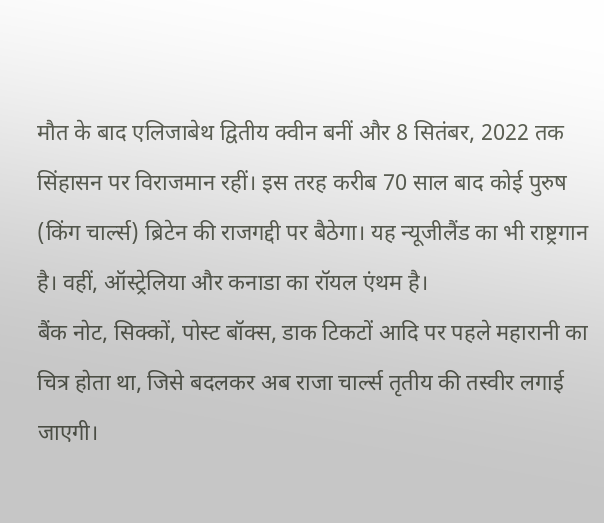मौत के बाद एलिजाबेथ द्वितीय क्वीन बनीं और 8 सितंबर, 2022 तक सिंहासन पर विराजमान रहीं। इस तरह करीब 70 साल बाद कोई पुरुष (किंग चार्ल्स) ब्रिटेन की राजगद्दी पर बैठेगा। यह न्यूजीलैंड का भी राष्ट्रगान है। वहीं, ऑस्ट्रेलिया और कनाडा का रॉयल एंथम है।
बैंक नोट, सिक्कों, पोस्ट बॉक्स, डाक टिकटों आदि पर पहले महारानी का चित्र होता था, जिसे बदलकर अब राजा चार्ल्स तृतीय की तस्वीर लगाई जाएगी।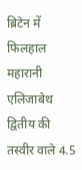ब्रिटेन में फिलहाल महारानी एलिजाबेथ द्वितीय की तस्वीर वाले 4.5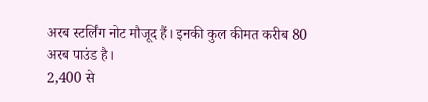अरब स्टर्लिंग नोट मौजूद हैं। इनकी कुल कीमत करीब 80 अरब पाउंड है।
2,400 से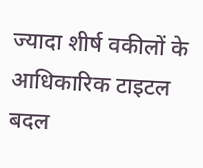ज्यादा शीर्ष वकीलों के आधिकारिक टाइटल बदल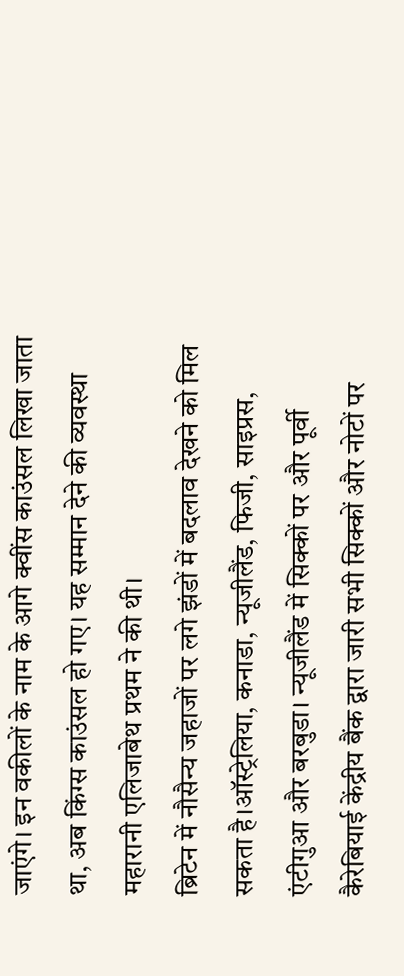जाएंगे। इन वकीलों के नाम के आगे क्वींस काउंसल लिखा जाता था, अब किंग्स काउंसल हो गए। यह सम्मान देने की व्यवस्था महारानी एलिजाबेथ प्रथम ने की थी।
ब्रिटेन में नौसैन्य जहाजों पर लगे झंडों में बदलाव देखने को मिल सकता है।ऑस्ट्रेलिया, कनाडा, न्यूजीलैंड, फिजी, साइप्रस, एंटीगुआ और बरबुडा। न्यूजीलैंड में सिक्कों पर और पूर्वी कैरेबियाई केंद्रीय बैंक द्वारा जारी सभी सिक्कों और नोटों पर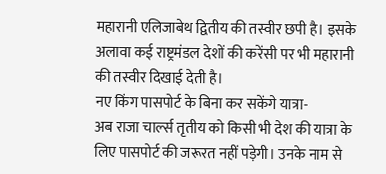महारानी एलिजाबेथ द्वितीय की तस्वीर छपी है। इसके अलावा कई राष्ट्रमंडल देशों की करेंसी पर भी महारानी की तस्वीर दिखाई देती है।
नए किंग पासपोर्ट के बिना कर सकेंगे यात्रा-
अब राजा चार्ल्स तृतीय को किसी भी देश की यात्रा के लिए पासपोर्ट की जरूरत नहीं पड़ेगी। उनके नाम से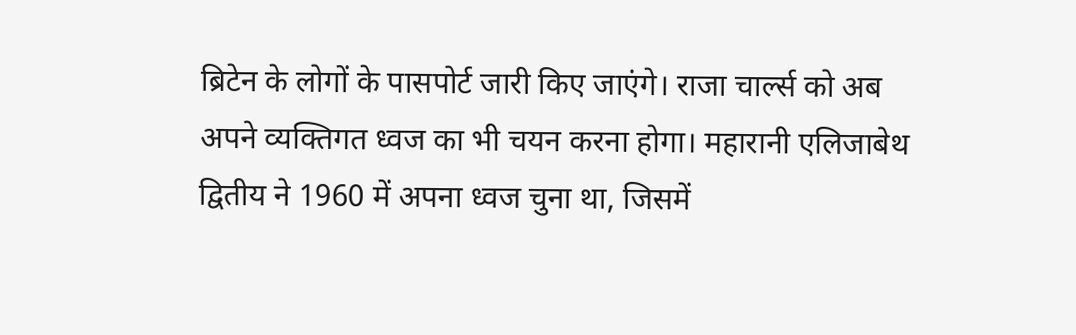ब्रिटेन के लोगों के पासपोर्ट जारी किए जाएंगे। राजा चार्ल्स को अब अपने व्यक्तिगत ध्वज का भी चयन करना होगा। महारानी एलिजाबेथ द्वितीय ने 1960 में अपना ध्वज चुना था, जिसमें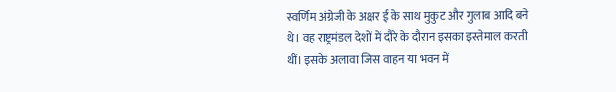स्वर्णिम अंग्रेजी के अक्षर ई के साथ मुकुट और गुलाब आदि बने थे। वह राष्ट्रमंडल देशों में दौरे के दौरान इसका इस्तेमाल करती थीं। इसके अलावा जिस वाहन या भवन में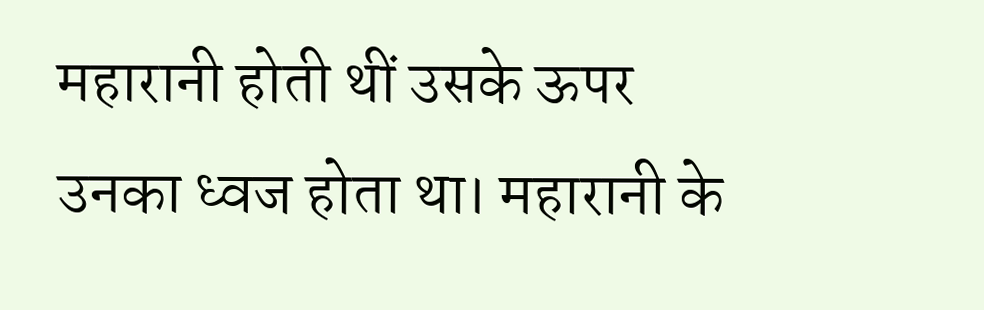महारानी होती थीं उसके ऊपर उनका ध्वज होता था। महारानी के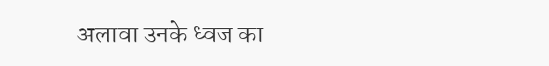अलावा उनके ध्वज का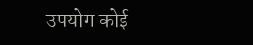उपयोग कोई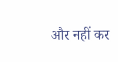और नहीं कर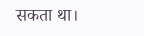सकता था।